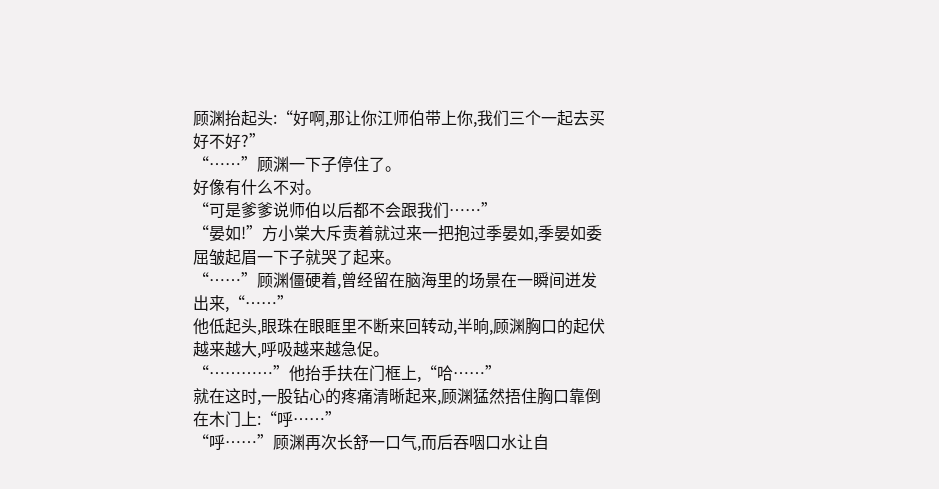顾渊抬起头:“好啊,那让你江师伯带上你,我们三个一起去买好不好?”
“……”顾渊一下子停住了。
好像有什么不对。
“可是爹爹说师伯以后都不会跟我们……”
“晏如!”方小棠大斥责着就过来一把抱过季晏如,季晏如委屈皱起眉一下子就哭了起来。
“……”顾渊僵硬着,曾经留在脑海里的场景在一瞬间迸发出来,“……”
他低起头,眼珠在眼眶里不断来回转动,半晌,顾渊胸口的起伏越来越大,呼吸越来越急促。
“…………”他抬手扶在门框上,“哈……”
就在这时,一股钻心的疼痛清晰起来,顾渊猛然捂住胸口靠倒在木门上:“呼……”
“呼……”顾渊再次长舒一口气,而后吞咽口水让自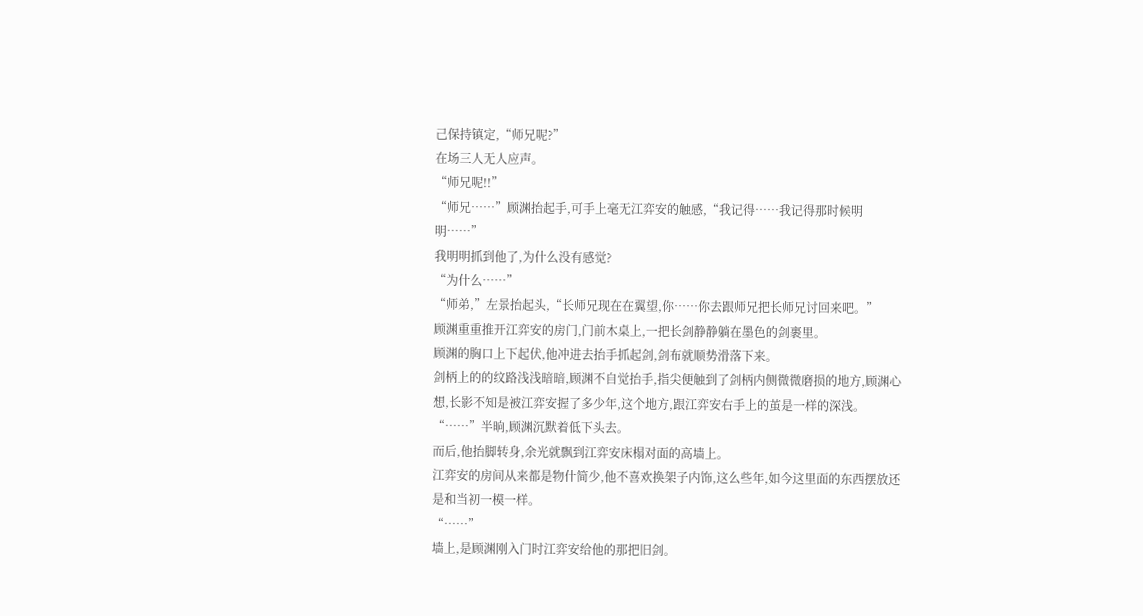己保持镇定,“师兄呢?”
在场三人无人应声。
“师兄呢!!”
“师兄……”顾渊抬起手,可手上毫无江弈安的触感,“我记得……我记得那时候明明……”
我明明抓到他了,为什么没有感觉?
“为什么……”
“师弟,”左景抬起头,“长师兄现在在翼望,你……你去跟师兄把长师兄讨回来吧。”
顾渊重重推开江弈安的房门,门前木桌上,一把长剑静静躺在墨色的剑裹里。
顾渊的胸口上下起伏,他冲进去抬手抓起剑,剑布就顺势滑落下来。
剑柄上的的纹路浅浅暗暗,顾渊不自觉抬手,指尖便触到了剑柄内侧微微磨损的地方,顾渊心想,长影不知是被江弈安握了多少年,这个地方,跟江弈安右手上的茧是一样的深浅。
“……”半晌,顾渊沉默着低下头去。
而后,他抬脚转身,余光就飘到江弈安床榻对面的高墙上。
江弈安的房间从来都是物什简少,他不喜欢换架子内饰,这么些年,如今这里面的东西摆放还是和当初一模一样。
“……”
墙上,是顾渊刚入门时江弈安给他的那把旧剑。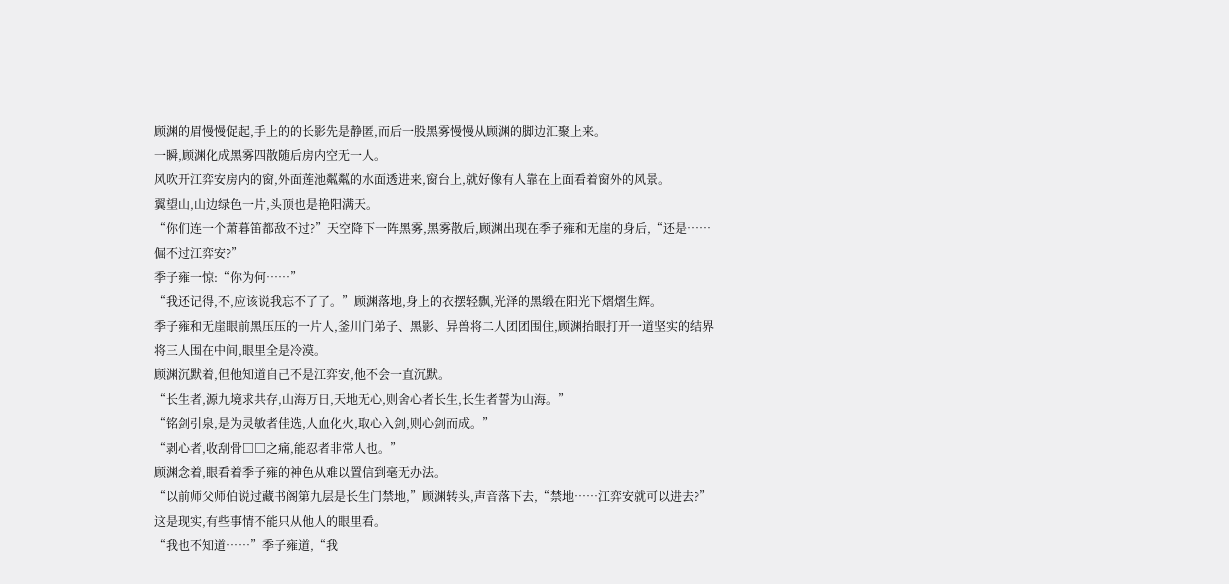顾渊的眉慢慢促起,手上的的长影先是静匿,而后一股黑雾慢慢从顾渊的脚边汇聚上来。
一瞬,顾渊化成黑雾四散随后房内空无一人。
风吹开江弈安房内的窗,外面莲池粼粼的水面透进来,窗台上,就好像有人靠在上面看着窗外的风景。
翼望山,山边绿色一片,头顶也是艳阳满天。
“你们连一个萧暮笛都敌不过?”天空降下一阵黑雾,黑雾散后,顾渊出现在季子雍和无崖的身后,“还是……倔不过江弈安?”
季子雍一惊:“你为何……”
“我还记得,不,应该说我忘不了了。”顾渊落地,身上的衣摆轻飘,光泽的黑缎在阳光下熠熠生辉。
季子雍和无崖眼前黑压压的一片人,釜川门弟子、黑影、异兽将二人团团围住,顾渊抬眼打开一道坚实的结界将三人围在中间,眼里全是冷漠。
顾渊沉默着,但他知道自己不是江弈安,他不会一直沉默。
“长生者,源九境求共存,山海万日,天地无心,则舍心者长生,长生者誓为山海。”
“铭剑引泉,是为灵敏者佳选,人血化火,取心入剑,则心剑而成。”
“剥心者,收刮骨□□之痛,能忍者非常人也。”
顾渊念着,眼看着季子雍的神色从难以置信到毫无办法。
“以前师父师伯说过藏书阁第九层是长生门禁地,”顾渊转头,声音落下去,“禁地……江弈安就可以进去?”
这是现实,有些事情不能只从他人的眼里看。
“我也不知道……”季子雍道,“我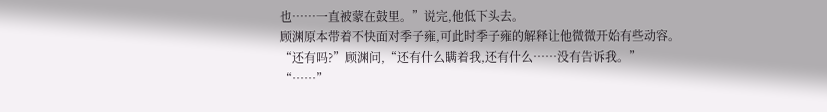也……一直被蒙在鼓里。”说完,他低下头去。
顾渊原本带着不快面对季子雍,可此时季子雍的解释让他微微开始有些动容。
“还有吗?”顾渊问,“还有什么瞒着我,还有什么……没有告诉我。”
“……”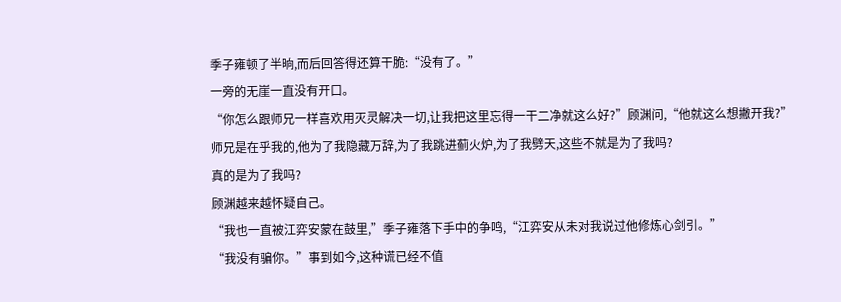季子雍顿了半晌,而后回答得还算干脆:“没有了。”
一旁的无崖一直没有开口。
“你怎么跟师兄一样喜欢用灭灵解决一切,让我把这里忘得一干二净就这么好?”顾渊问,“他就这么想撇开我?”
师兄是在乎我的,他为了我隐藏万辞,为了我跳进蓟火炉,为了我劈天,这些不就是为了我吗?
真的是为了我吗?
顾渊越来越怀疑自己。
“我也一直被江弈安蒙在鼓里,”季子雍落下手中的争鸣,“江弈安从未对我说过他修炼心剑引。”
“我没有骗你。”事到如今,这种谎已经不值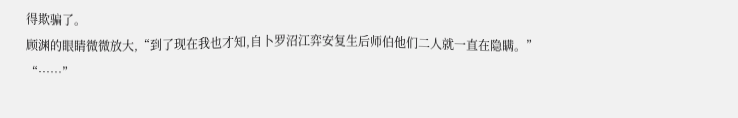得欺骗了。
顾渊的眼睛微微放大,“到了现在我也才知,自卜罗沼江弈安复生后师伯他们二人就一直在隐瞒。”
“……”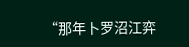“那年卜罗沼江弈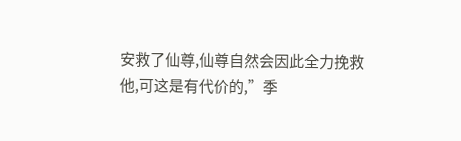安救了仙尊,仙尊自然会因此全力挽救他,可这是有代价的,”季